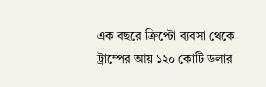এক বছরে ক্রিপ্টো ব্যবসা থেকে ট্রাম্পের আয় ১২০ কোটি ডলার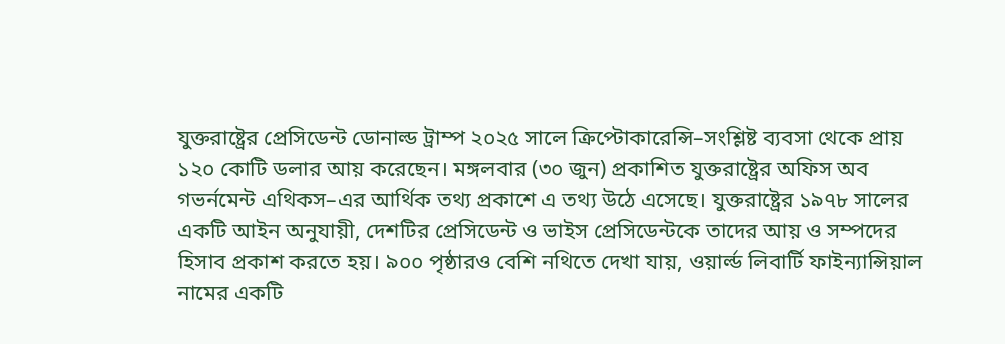যুক্তরাষ্ট্রের প্রেসিডেন্ট ডোনাল্ড ট্রাম্প ২০২৫ সালে ক্রিপ্টোকারেন্সি–সংশ্লিষ্ট ব্যবসা থেকে প্রায় ১২০ কোটি ডলার আয় করেছেন। মঙ্গলবার (৩০ জুন) প্রকাশিত যুক্তরাষ্ট্রের অফিস অব গভর্নমেন্ট এথিকস–এর আর্থিক তথ্য প্রকাশে এ তথ্য উঠে এসেছে। যুক্তরাষ্ট্রের ১৯৭৮ সালের একটি আইন অনুযায়ী, দেশটির প্রেসিডেন্ট ও ভাইস প্রেসিডেন্টকে তাদের আয় ও সম্পদের হিসাব প্রকাশ করতে হয়। ৯০০ পৃষ্ঠারও বেশি নথিতে দেখা যায়, ওয়ার্ল্ড লিবার্টি ফাইন্যান্সিয়াল নামের একটি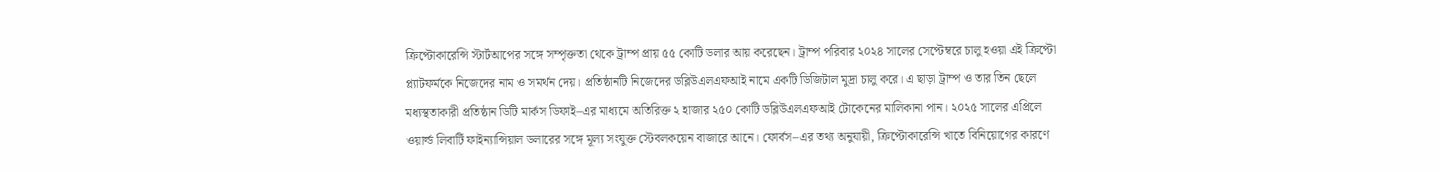ক্রিপ্টোকারেন্সি স্টার্টআপের সঙ্গে সম্পৃক্ততা থেকে ট্রাম্প প্রায় ৫৫ কোটি ডলার আয় করেছেন। ট্রাম্প পরিবার ২০২৪ সালের সেপ্টেম্বরে চালু হওয়া এই ক্রিপ্টো প্ল্যাটফর্মকে নিজেদের নাম ও সমর্থন দেয়। প্রতিষ্ঠানটি নিজেদের ডব্লিউএলএফআই নামে একটি ডিজিটাল মুদ্রা চালু করে। এ ছাড়া ট্রাম্প ও তার তিন ছেলে মধ্যস্থতাকারী প্রতিষ্ঠান ডিটি মার্কস ডিফাই–এর মাধ্যমে অতিরিক্ত ২ হাজার ২৫০ কোটি ডব্লিউএলএফআই টোকেনের মালিকানা পান। ২০২৫ সালের এপ্রিলে ওয়ার্ল্ড লিবার্টি ফাইন্যান্সিয়াল ডলারের সঙ্গে মূল্য সংযুক্ত স্টেবলকয়েন বাজারে আনে। ফোর্বস–এর তথ্য অনুযায়ী, ক্রিপ্টোকারেন্সি খাতে বিনিয়োগের কারণে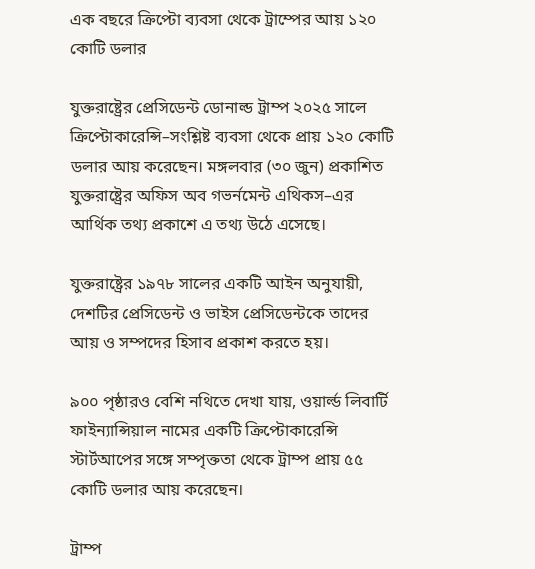এক বছরে ক্রিপ্টো ব্যবসা থেকে ট্রাম্পের আয় ১২০ কোটি ডলার

যুক্তরাষ্ট্রের প্রেসিডেন্ট ডোনাল্ড ট্রাম্প ২০২৫ সালে ক্রিপ্টোকারেন্সি–সংশ্লিষ্ট ব্যবসা থেকে প্রায় ১২০ কোটি ডলার আয় করেছেন। মঙ্গলবার (৩০ জুন) প্রকাশিত যুক্তরাষ্ট্রের অফিস অব গভর্নমেন্ট এথিকস–এর আর্থিক তথ্য প্রকাশে এ তথ্য উঠে এসেছে।

যুক্তরাষ্ট্রের ১৯৭৮ সালের একটি আইন অনুযায়ী, দেশটির প্রেসিডেন্ট ও ভাইস প্রেসিডেন্টকে তাদের আয় ও সম্পদের হিসাব প্রকাশ করতে হয়।

৯০০ পৃষ্ঠারও বেশি নথিতে দেখা যায়, ওয়ার্ল্ড লিবার্টি ফাইন্যান্সিয়াল নামের একটি ক্রিপ্টোকারেন্সি স্টার্টআপের সঙ্গে সম্পৃক্ততা থেকে ট্রাম্প প্রায় ৫৫ কোটি ডলার আয় করেছেন।

ট্রাম্প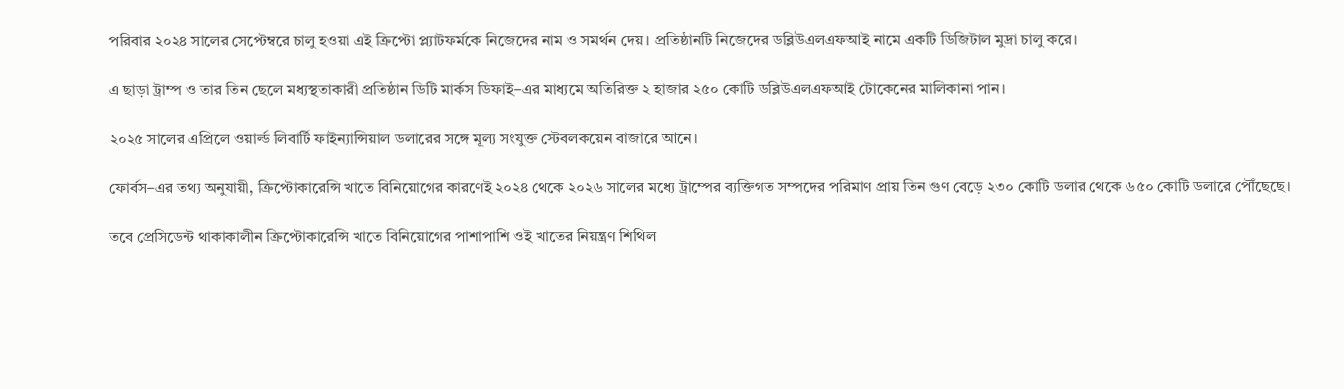পরিবার ২০২৪ সালের সেপ্টেম্বরে চালু হওয়া এই ক্রিপ্টো প্ল্যাটফর্মকে নিজেদের নাম ও সমর্থন দেয়। প্রতিষ্ঠানটি নিজেদের ডব্লিউএলএফআই নামে একটি ডিজিটাল মুদ্রা চালু করে।

এ ছাড়া ট্রাম্প ও তার তিন ছেলে মধ্যস্থতাকারী প্রতিষ্ঠান ডিটি মার্কস ডিফাই–এর মাধ্যমে অতিরিক্ত ২ হাজার ২৫০ কোটি ডব্লিউএলএফআই টোকেনের মালিকানা পান।

২০২৫ সালের এপ্রিলে ওয়ার্ল্ড লিবার্টি ফাইন্যান্সিয়াল ডলারের সঙ্গে মূল্য সংযুক্ত স্টেবলকয়েন বাজারে আনে।

ফোর্বস–এর তথ্য অনুযায়ী, ক্রিপ্টোকারেন্সি খাতে বিনিয়োগের কারণেই ২০২৪ থেকে ২০২৬ সালের মধ্যে ট্রাম্পের ব্যক্তিগত সম্পদের পরিমাণ প্রায় তিন গুণ বেড়ে ২৩০ কোটি ডলার থেকে ৬৫০ কোটি ডলারে পৌঁছেছে।

তবে প্রেসিডেন্ট থাকাকালীন ক্রিপ্টোকারেন্সি খাতে বিনিয়োগের পাশাপাশি ওই খাতের নিয়ন্ত্রণ শিথিল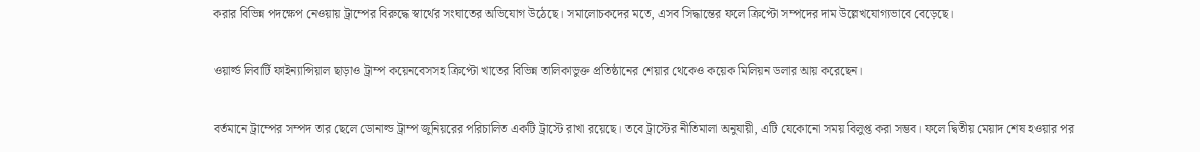করার বিভিন্ন পদক্ষেপ নেওয়ায় ট্রাম্পের বিরুদ্ধে স্বার্থের সংঘাতের অভিযোগ উঠেছে। সমালোচকদের মতে, এসব সিদ্ধান্তের ফলে ক্রিপ্টো সম্পদের দাম উল্লেখযোগ্যভাবে বেড়েছে।

ওয়ার্ল্ড লিবার্টি ফাইন্যান্সিয়াল ছাড়াও ট্রাম্প কয়েনবেসসহ ক্রিপ্টো খাতের বিভিন্ন তালিকাভুক্ত প্রতিষ্ঠানের শেয়ার থেকেও কয়েক মিলিয়ন ডলার আয় করেছেন।

বর্তমানে ট্রাম্পের সম্পদ তার ছেলে ডোনাল্ড ট্রাম্প জুনিয়রের পরিচালিত একটি ট্রাস্টে রাখা রয়েছে। তবে ট্রাস্টের নীতিমালা অনুযায়ী, এটি যেকোনো সময় বিলুপ্ত করা সম্ভব। ফলে দ্বিতীয় মেয়াদ শেষ হওয়ার পর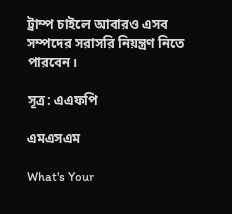ট্রাম্প চাইলে আবারও এসব সম্পদের সরাসরি নিয়ন্ত্রণ নিতে পারবেন।

সূত্র: এএফপি

এমএসএম

What's Your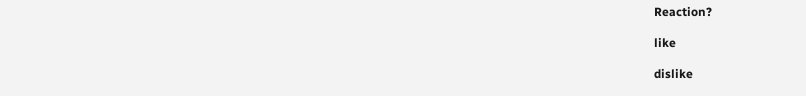Reaction?

like

dislike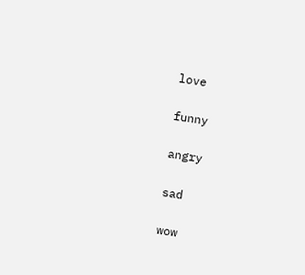love

funny

angry

sad

wow